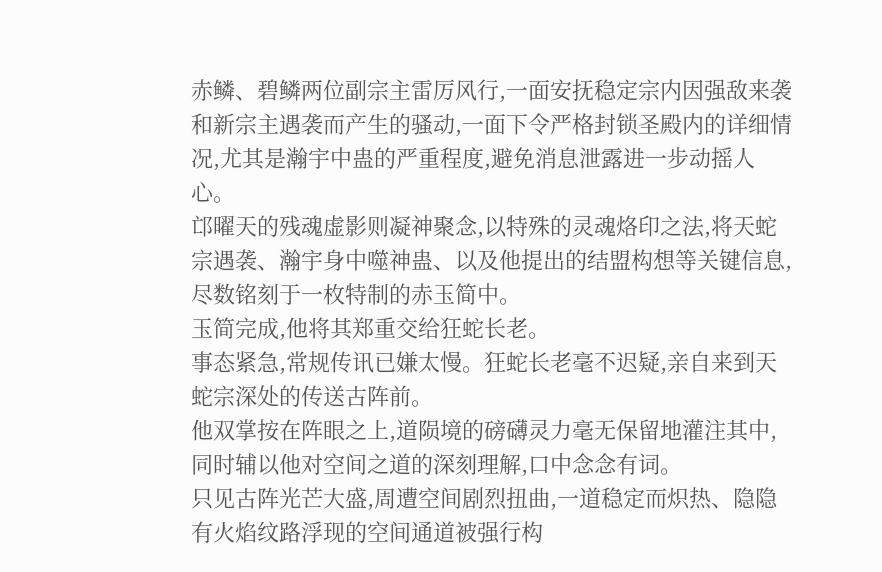赤鳞、碧鳞两位副宗主雷厉风行,一面安抚稳定宗内因强敌来袭和新宗主遇袭而产生的骚动,一面下令严格封锁圣殿内的详细情况,尤其是瀚宇中蛊的严重程度,避免消息泄露进一步动摇人心。
邙曜天的残魂虚影则凝神聚念,以特殊的灵魂烙印之法,将天蛇宗遇袭、瀚宇身中噬神蛊、以及他提出的结盟构想等关键信息,尽数铭刻于一枚特制的赤玉简中。
玉简完成,他将其郑重交给狂蛇长老。
事态紧急,常规传讯已嫌太慢。狂蛇长老毫不迟疑,亲自来到天蛇宗深处的传送古阵前。
他双掌按在阵眼之上,道陨境的磅礴灵力毫无保留地灌注其中,同时辅以他对空间之道的深刻理解,口中念念有词。
只见古阵光芒大盛,周遭空间剧烈扭曲,一道稳定而炽热、隐隐有火焰纹路浮现的空间通道被强行构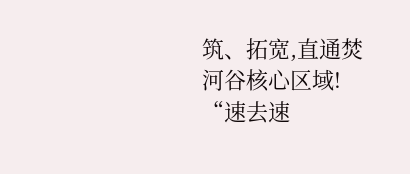筑、拓宽,直通焚河谷核心区域!
“速去速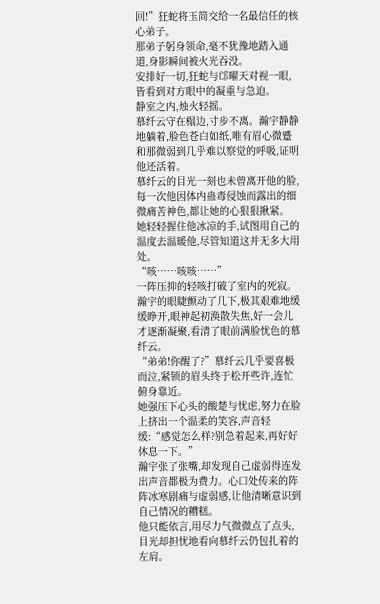回!”狂蛇将玉简交给一名最信任的核心弟子。
那弟子躬身领命,毫不犹豫地踏入通道,身影瞬间被火光吞没。
安排好一切,狂蛇与邙曜天对视一眼,皆看到对方眼中的凝重与急迫。
静室之内,烛火轻摇。
慕纤云守在榻边,寸步不离。瀚宇静静地躺着,脸色苍白如纸,唯有眉心微蹙和那微弱到几乎难以察觉的呼吸,证明他还活着。
慕纤云的目光一刻也未曾离开他的脸,每一次他因体内蛊毒侵蚀而露出的细微痛苦神色,都让她的心狠狠揪紧。
她轻轻握住他冰凉的手,试图用自己的温度去温暖他,尽管知道这并无多大用处。
“咳……咳咳……”
一阵压抑的轻咳打破了室内的死寂。
瀚宇的眼睫颤动了几下,极其艰难地缓缓睁开,眼神起初涣散失焦,好一会儿才逐渐凝聚,看清了眼前满脸忧色的慕纤云。
“弟弟!你醒了?”慕纤云几乎要喜极而泣,紧锁的眉头终于松开些许,连忙俯身靠近。
她强压下心头的酸楚与忧虑,努力在脸上挤出一个温柔的笑容,声音轻缓:“感觉怎么样?别急着起来,再好好休息一下。”
瀚宇张了张嘴,却发现自己虚弱得连发出声音都极为费力。心口处传来的阵阵冰寒剧痛与虚弱感,让他清晰意识到自己情况的糟糕。
他只能依言,用尽力气微微点了点头,目光却担忧地看向慕纤云仍包扎着的左肩。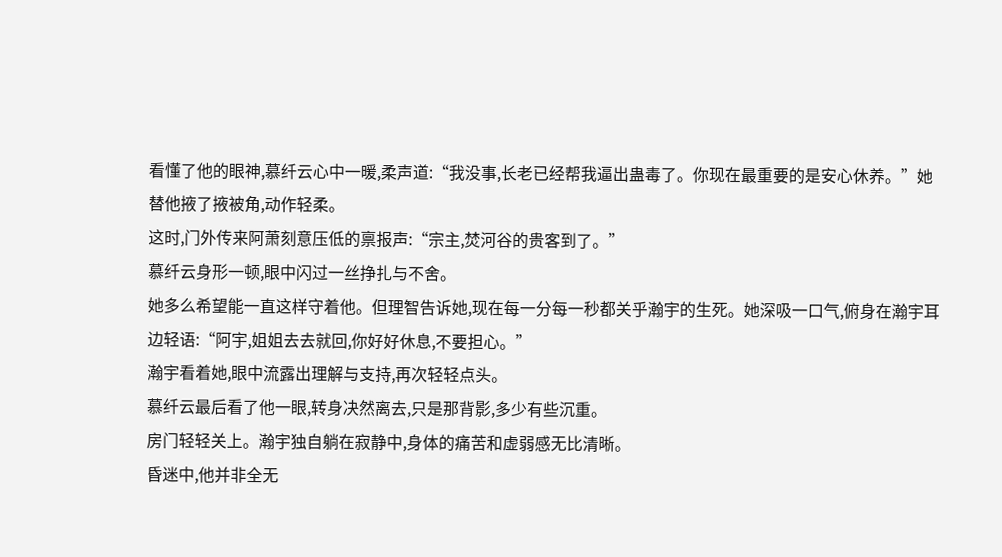看懂了他的眼神,慕纤云心中一暖,柔声道:“我没事,长老已经帮我逼出蛊毒了。你现在最重要的是安心休养。”她替他掖了掖被角,动作轻柔。
这时,门外传来阿萧刻意压低的禀报声:“宗主,焚河谷的贵客到了。”
慕纤云身形一顿,眼中闪过一丝挣扎与不舍。
她多么希望能一直这样守着他。但理智告诉她,现在每一分每一秒都关乎瀚宇的生死。她深吸一口气,俯身在瀚宇耳边轻语:“阿宇,姐姐去去就回,你好好休息,不要担心。”
瀚宇看着她,眼中流露出理解与支持,再次轻轻点头。
慕纤云最后看了他一眼,转身决然离去,只是那背影,多少有些沉重。
房门轻轻关上。瀚宇独自躺在寂静中,身体的痛苦和虚弱感无比清晰。
昏迷中,他并非全无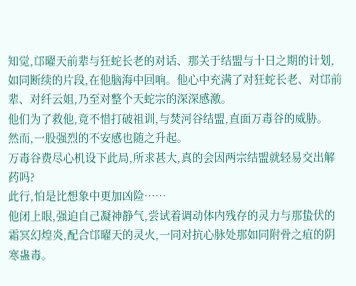知觉,邙曜天前辈与狂蛇长老的对话、那关于结盟与十日之期的计划,如同断续的片段,在他脑海中回响。他心中充满了对狂蛇长老、对邙前辈、对纤云姐,乃至对整个天蛇宗的深深感激。
他们为了救他,竟不惜打破祖训,与焚河谷结盟,直面万毒谷的威胁。
然而,一股强烈的不安感也随之升起。
万毒谷费尽心机设下此局,所求甚大,真的会因两宗结盟就轻易交出解药吗?
此行,怕是比想象中更加凶险……
他闭上眼,强迫自己凝神静气,尝试着调动体内残存的灵力与那蛰伏的霜冥幻煌炎,配合邙曜天的灵火,一同对抗心脉处那如同附骨之疽的阴寒蛊毒。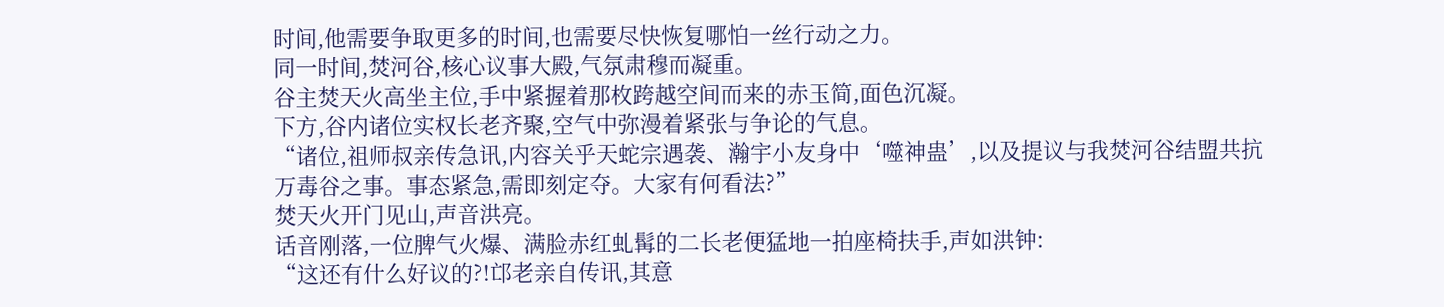时间,他需要争取更多的时间,也需要尽快恢复哪怕一丝行动之力。
同一时间,焚河谷,核心议事大殿,气氛肃穆而凝重。
谷主焚天火高坐主位,手中紧握着那枚跨越空间而来的赤玉简,面色沉凝。
下方,谷内诸位实权长老齐聚,空气中弥漫着紧张与争论的气息。
“诸位,祖师叔亲传急讯,内容关乎天蛇宗遇袭、瀚宇小友身中‘噬神蛊’,以及提议与我焚河谷结盟共抗万毒谷之事。事态紧急,需即刻定夺。大家有何看法?”
焚天火开门见山,声音洪亮。
话音刚落,一位脾气火爆、满脸赤红虬髯的二长老便猛地一拍座椅扶手,声如洪钟:
“这还有什么好议的?!邙老亲自传讯,其意